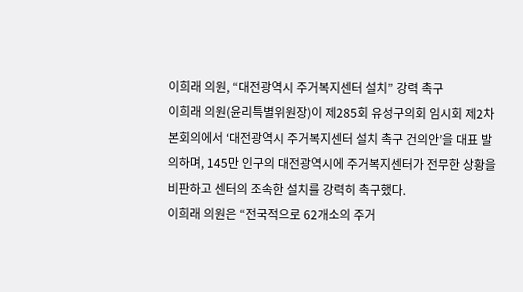이희래 의원, “대전광역시 주거복지센터 설치” 강력 촉구
이희래 의원(윤리특별위원장)이 제285회 유성구의회 임시회 제2차 본회의에서 ‘대전광역시 주거복지센터 설치 촉구 건의안’을 대표 발의하며, 145만 인구의 대전광역시에 주거복지센터가 전무한 상황을 비판하고 센터의 조속한 설치를 강력히 촉구했다.
이희래 의원은 “전국적으로 62개소의 주거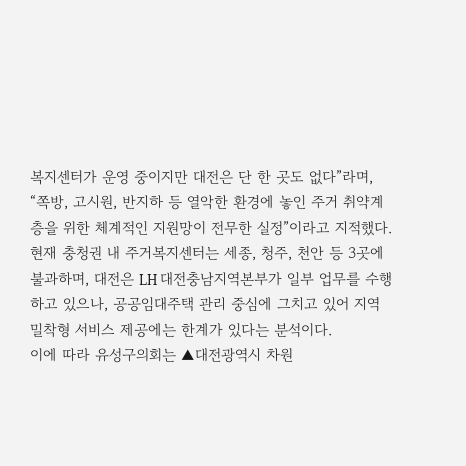복지센터가 운영 중이지만 대전은 단 한 곳도 없다”라며, “쪽방, 고시원, 반지하 등 열악한 환경에 놓인 주거 취약계층을 위한 체계적인 지원망이 전무한 실정”이라고 지적했다.
현재 충청권 내 주거복지센터는 세종, 청주, 천안 등 3곳에 불과하며, 대전은 LH 대전충남지역본부가 일부 업무를 수행하고 있으나, 공공임대주택 관리 중심에 그치고 있어 지역 밀착형 서비스 제공에는 한계가 있다는 분석이다.
이에 따라 유성구의회는 ▲대전광역시 차원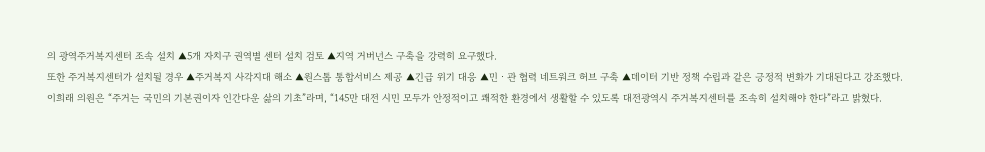의 광역주거복지센터 조속 설치 ▲5개 자치구 권역별 센터 설치 검토 ▲지역 거버넌스 구축을 강력히 요구했다.
또한 주거복지센터가 설치될 경우 ▲주거복지 사각지대 해소 ▲원스톱 통합서비스 제공 ▲긴급 위기 대응 ▲민ㆍ관 협력 네트워크 허브 구축 ▲데이터 기반 정책 수립과 같은 긍정적 변화가 기대된다고 강조했다.
이희래 의원은 “주거는 국민의 기본권이자 인간다운 삶의 기초”라며, “145만 대전 시민 모두가 안정적이고 쾌적한 환경에서 생활할 수 있도록 대전광역시 주거복지센터를 조속히 설치해야 한다”라고 밝혔다.